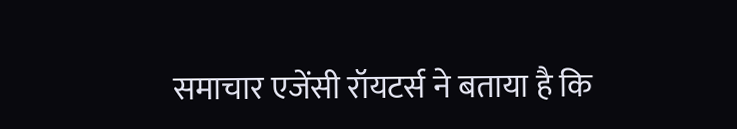समाचार एजेंसी रॉयटर्स ने बताया है कि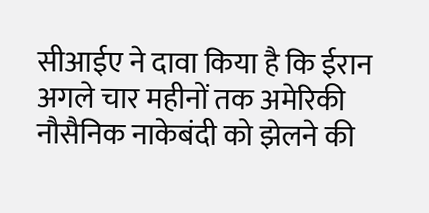सीआईए ने दावा किया है कि ईरान अगले चार महीनों तक अमेरिकी नौसैनिक नाकेबंदी को झेलने की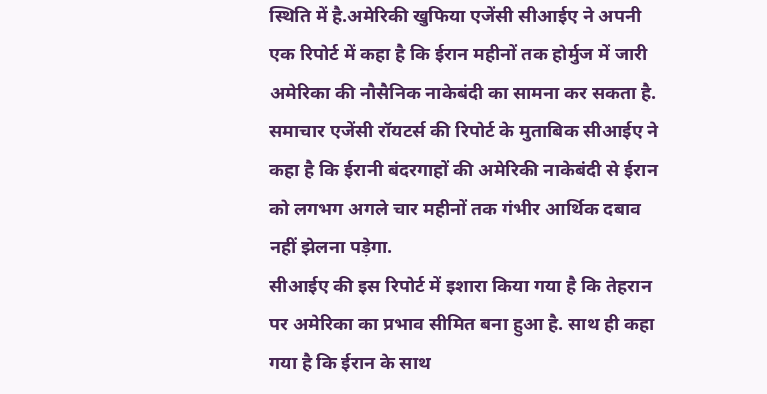स्थिति में है.अमेरिकी खुफिया एजेंसी सीआईए ने अपनी एक रिपोर्ट में कहा है कि ईरान महीनों तक होर्मुज में जारी अमेरिका की नौसैनिक नाकेबंदी का सामना कर सकता है. समाचार एजेंसी रॉयटर्स की रिपोर्ट के मुताबिक सीआईए ने कहा है कि ईरानी बंदरगाहों की अमेरिकी नाकेबंदी से ईरान को लगभग अगले चार महीनों तक गंभीर आर्थिक दबाव नहीं झेलना पड़ेगा.
सीआईए की इस रिपोर्ट में इशारा किया गया है कि तेहरान पर अमेरिका का प्रभाव सीमित बना हुआ है. साथ ही कहा गया है कि ईरान के साथ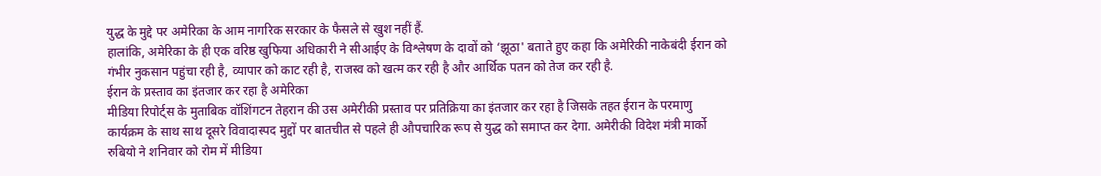युद्ध के मुद्दे पर अमेरिका के आम नागरिक सरकार के फैसले से खुश नहीं हैं.
हालांकि, अमेरिका के ही एक वरिष्ठ खुफिया अधिकारी ने सीआईए के विश्लेषण के दावों को ‘झूठा' बताते हुए कहा कि अमेरिकी नाकेबंदी ईरान को गंभीर नुकसान पहुंचा रही है, व्यापार को काट रही है, राजस्व को खत्म कर रही है और आर्थिक पतन को तेज कर रही है.
ईरान के प्रस्ताव का इंतजार कर रहा है अमेरिका
मीडिया रिपोर्ट्स के मुताबिक वॉशिंगटन तेहरान की उस अमेरीकी प्रस्ताव पर प्रतिक्रिया का इंतजार कर रहा है जिसके तहत ईरान के परमाणु कार्यक्रम के साथ साथ दूसरे विवादास्पद मुद्दों पर बातचीत से पहले ही औपचारिक रूप से युद्ध को समाप्त कर देगा. अमेरीकी विदेश मंत्री मार्को रुबियो ने शनिवार को रोम में मीडिया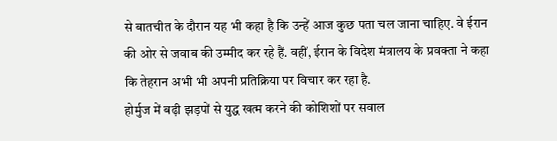से बातचीत के दौरान यह भी कहा है कि उन्हें आज कुछ पता चल जाना चाहिए. वे ईरान की ओर से जवाब की उम्मीद कर रहे हैं. वहीं, ईरान के विदेश मंत्रालय के प्रवक्ता ने कहा कि तेहरान अभी भी अपनी प्रतिक्रिया पर विचार कर रहा है.
होर्मुज में बढ़ी झड़पों से युद्ध खत्म करने की कोशिशों पर सवाल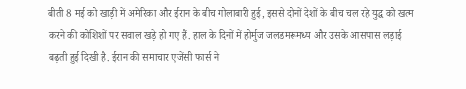बीती 8 मई को खाड़ी में अमेरिका और ईरान के बीच गोलाबारी हुई, इससे दोनों देशों के बीच चल रहे युद्ध को खत्म करने की कोशिशों पर सवाल खड़े हो गए हैं. हाल के दिनों में होर्मुज जलडमरूमध्य और उसके आसपास लड़ाई बढ़ती हुई दिखी है. ईरान की समाचार एजेंसी फार्स ने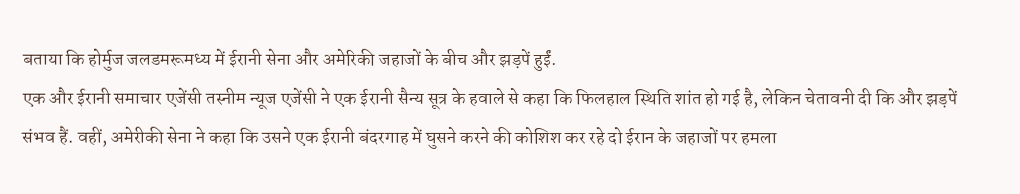बताया कि होर्मुज जलडमरूमध्य में ईरानी सेना और अमेरिकी जहाजों के बीच और झड़पें हुईं.
एक और ईरानी समाचार एजेंसी तस्नीम न्यूज एजेंसी ने एक ईरानी सैन्य सूत्र के हवाले से कहा कि फिलहाल स्थिति शांत हो गई है, लेकिन चेतावनी दी कि और झड़पें संभव हैं. वहीं, अमेरीकी सेना ने कहा कि उसने एक ईरानी बंदरगाह में घुसने करने की कोशिश कर रहे दो ईरान के जहाजों पर हमला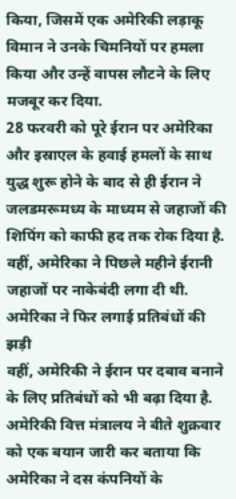किया, जिसमें एक अमेरिकी लड़ाकू विमान ने उनके चिमनियों पर हमला किया और उन्हें वापस लौटने के लिए मजबूर कर दिया.
28 फरवरी को पूरे ईरान पर अमेरिका और इस्राएल के हवाई हमलों के साथ युद्ध शुरू होने के बाद से ही ईरान ने जलडमरूमध्य के माध्यम से जहाजों की शिपिंग को काफी हद तक रोक दिया है. वहीं, अमेरिका ने पिछले महीने ईरानी जहाजों पर नाकेबंदी लगा दी थी.
अमेरिका ने फिर लगाई प्रतिबंधों की झड़ी
वहीं, अमेरिकी ने ईरान पर दबाव बनाने के लिए प्रतिबंधों को भी बढ़ा दिया है. अमेरिकी वित्त मंत्रालय ने बीते शुक्रवार को एक बयान जारी कर बताया कि अमेरिका ने दस कंपनियों के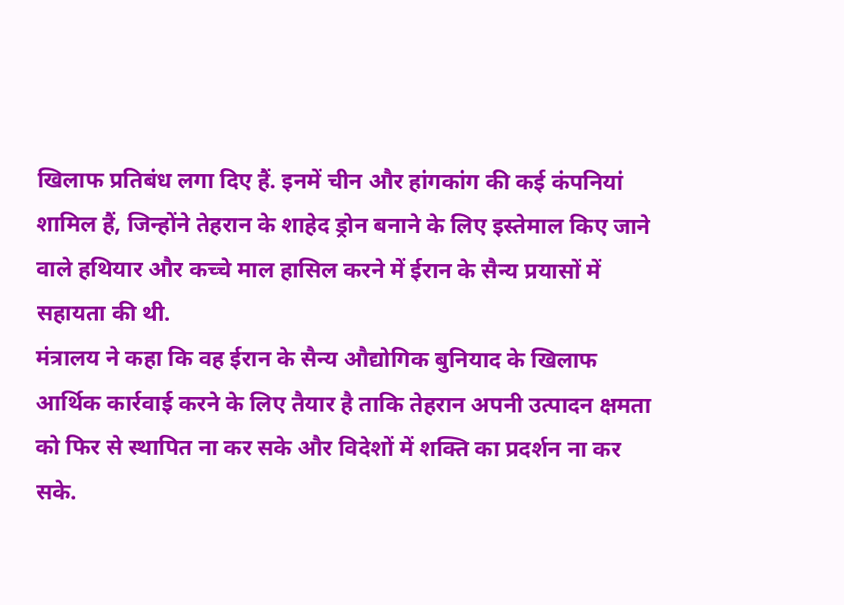खिलाफ प्रतिबंध लगा दिए हैं. इनमें चीन और हांगकांग की कई कंपनियां शामिल हैं, जिन्होंने तेहरान के शाहेद ड्रोन बनाने के लिए इस्तेमाल किए जाने वाले हथियार और कच्चे माल हासिल करने में ईरान के सैन्य प्रयासों में सहायता की थी.
मंत्रालय ने कहा कि वह ईरान के सैन्य औद्योगिक बुनियाद के खिलाफ आर्थिक कार्रवाई करने के लिए तैयार है ताकि तेहरान अपनी उत्पादन क्षमता को फिर से स्थापित ना कर सके और विदेशों में शक्ति का प्रदर्शन ना कर सके.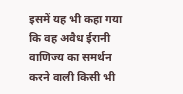इसमें यह भी कहा गया कि वह अवैध ईरानी वाणिज्य का समर्थन करने वाली किसी भी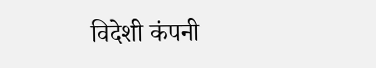विदेशी कंपनी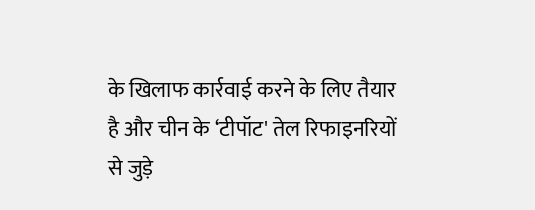के खिलाफ कार्रवाई करने के लिए तैयार है और चीन के ‘टीपॉट' तेल रिफाइनरियों से जुड़े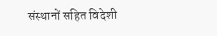संस्थानों सहित विदेशी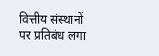वित्तीय संस्थानों पर प्रतिबंध लगा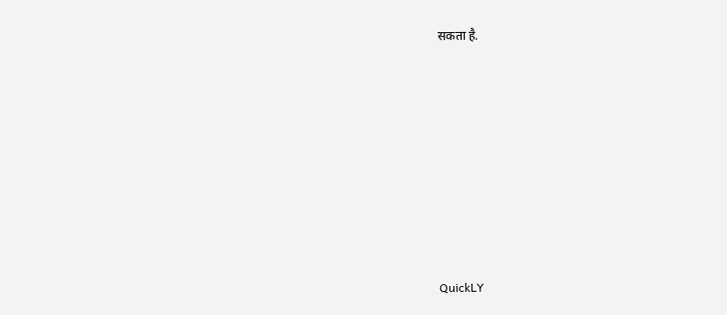सकता है.












QuickLY